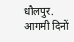धौलपुर. आगमी दिनों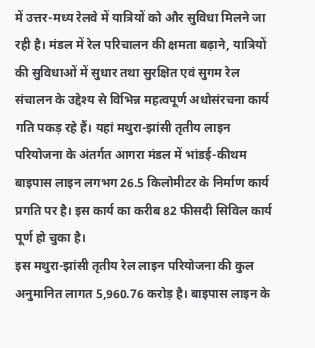में उत्तर-मध्य रेलवे में यात्रियों को और सुविधा मिलने जा रही है। मंडल में रेल परिचालन की क्षमता बढ़ाने, यात्रियों की सुविधाओं में सुधार तथा सुरक्षित एवं सुगम रेल संचालन के उद्देश्य से विभिन्न महत्वपूर्ण अधोसंरचना कार्य गति पकड़ रहे हैं। यहां मथुरा-झांसी तृतीय लाइन परियोजना के अंतर्गत आगरा मंडल में भांडई-कीथम बाइपास लाइन लगभग 26.5 किलोमीटर के निर्माण कार्य प्रगति पर है। इस कार्य का करीब 82 फीसदी सिविल कार्य पूर्ण हो चुका है।
इस मथुरा-झांसी तृतीय रेल लाइन परियोजना की कुल अनुमानित लागत 5,960.76 करोड़ है। बाइपास लाइन के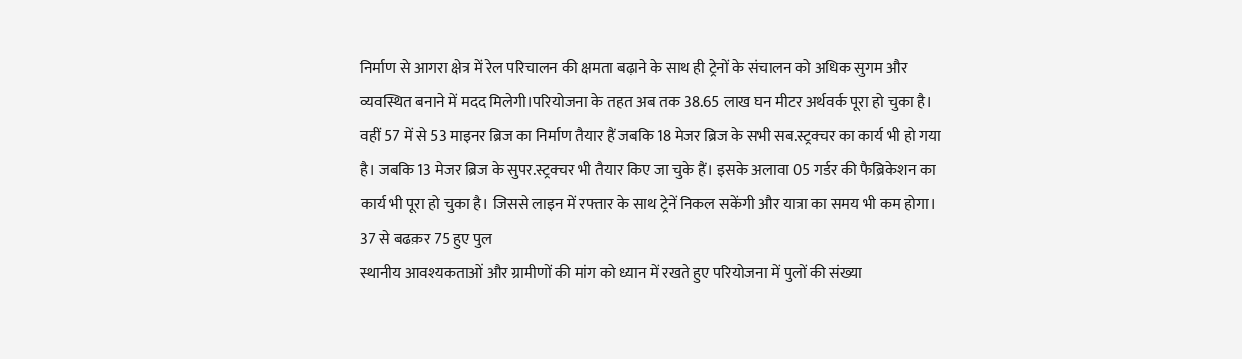निर्माण से आगरा क्षेत्र में रेल परिचालन की क्षमता बढ़ाने के साथ ही ट्रेनों के संचालन को अधिक सुगम और व्यवस्थित बनाने में मदद मिलेगी।परियोजना के तहत अब तक 38.65 लाख घन मीटर अर्थवर्क पूरा हो चुका है। वहीं 57 में से 53 माइनर ब्रिज का निर्माण तैयार हैं जबकि 18 मेजर ब्रिज के सभी सब.स्ट्रक्चर का कार्य भी हो गया है। जबकि 13 मेजर ब्रिज के सुपर.स्ट्रक्चर भी तैयार किए जा चुके हैं। इसके अलावा 05 गर्डर की फैब्रिकेशन का कार्य भी पूरा हो चुका है। जिससे लाइन में रफ्तार के साथ ट्रेनें निकल सकेंगी और यात्रा का समय भी कम होगा।
37 से बढक़र 75 हुए पुल
स्थानीय आवश्यकताओं और ग्रामीणों की मांग को ध्यान में रखते हुए परियोजना में पुलों की संख्या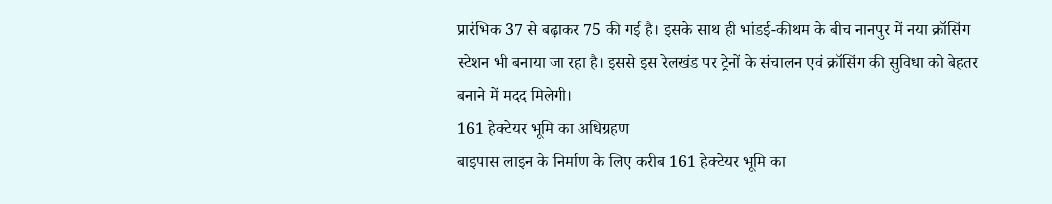प्रारंभिक 37 से बढ़ाकर 75 की गई है। इसके साथ ही भांडई-कीथम के बीच नानपुर में नया क्रॉसिंग स्टेशन भी बनाया जा रहा है। इससे इस रेलखंड पर ट्रेनों के संचालन एवं क्रॉसिंग की सुविधा को बेहतर बनाने में मदद मिलेगी।
161 हेक्टेयर भूमि का अधिग्रहण
बाइपास लाइन के निर्माण के लिए करीब 161 हेक्टेयर भूमि का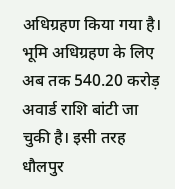अधिग्रहण किया गया है। भूमि अधिग्रहण के लिए अब तक 540.20 करोड़ अवार्ड राशि बांटी जा चुकी है। इसी तरह धौलपुर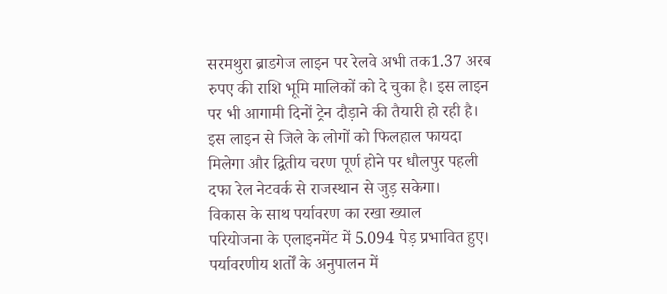सरमथुरा ब्राडगेज लाइन पर रेलवे अभी तक1.37 अरब रुपए की राशि भूमि मालिकों को दे चुका है। इस लाइन पर भी आगामी दिनों ट्रेन दौड़ाने की तैयारी हो रही है। इस लाइन से जिले के लोगों को फिलहाल फायदा मिलेगा और द्वितीय चरण पूर्ण होने पर धौलपुर पहली दफा रेल नेटवर्क से राजस्थान से जुड़ सकेगा।
विकास के साथ पर्यावरण का रखा ख्याल
परियोजना के एलाइनमेंट में 5.094 पेड़ प्रभावित हुए। पर्यावरणीय शर्तों के अनुपालन में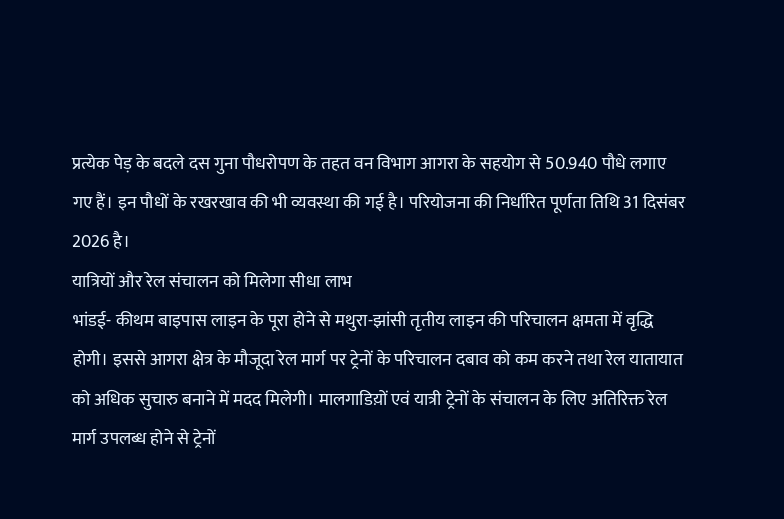प्रत्येक पेड़ के बदले दस गुना पौधरोपण के तहत वन विभाग आगरा के सहयोग से 50.940 पौधे लगाए गए हैं। इन पौधों के रखरखाव की भी व्यवस्था की गई है। परियोजना की निर्धारित पूर्णता तिथि 31 दिसंबर 2026 है।
यात्रियों और रेल संचालन को मिलेगा सीधा लाभ
भांडई- कीथम बाइपास लाइन के पूरा होने से मथुरा-झांसी तृतीय लाइन की परिचालन क्षमता में वृद्धि होगी। इससे आगरा क्षेत्र के मौजूदा रेल मार्ग पर ट्रेनों के परिचालन दबाव को कम करने तथा रेल यातायात को अधिक सुचारु बनाने में मदद मिलेगी। मालगाडिय़ों एवं यात्री ट्रेनों के संचालन के लिए अतिरिक्त रेल मार्ग उपलब्ध होने से ट्रेनों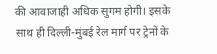की आवाजाही अधिक सुगम होगी। इसके साथ ही दिल्ली-मुंबई रेल मार्ग पर ट्रेनों के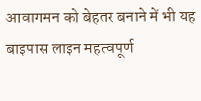आवागमन को बेहतर बनाने में भी यह बाइपास लाइन महत्वपूर्ण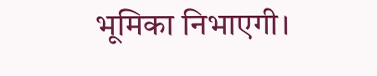भूमिका निभाएगी।